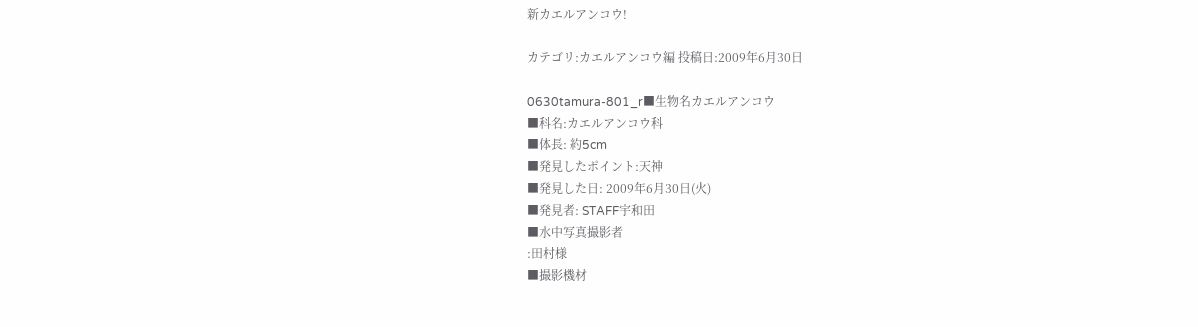新カエルアンコウ!

カテゴリ:カエルアンコウ編 投稿日:2009年6月30日

0630tamura-801_r■生物名カエルアンコウ
■科名:カエルアンコウ科
■体長: 約5cm
■発見したポイント:天神
■発見した日: 2009年6月30日(火)
■発見者: STAFF宇和田
■水中写真撮影者
:田村様
■撮影機材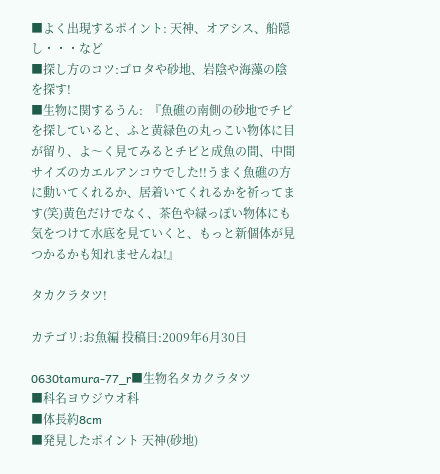■よく出現するポイント: 天神、オアシス、船隠し・・・など
■探し方のコツ:ゴロタや砂地、岩陰や海藻の陰を探す!
■生物に関するうん:  『魚礁の南側の砂地でチビを探していると、ふと黄緑色の丸っこい物体に目が留り、よ〜く見てみるとチビと成魚の間、中間サイズのカエルアンコウでした!!うまく魚礁の方に動いてくれるか、居着いてくれるかを祈ってます(笑)黄色だけでなく、茶色や緑っぽい物体にも気をつけて水底を見ていくと、もっと新個体が見つかるかも知れませんね!』

タカクラタツ!

カテゴリ:お魚編 投稿日:2009年6月30日

0630tamura-77_r■生物名タカクラタツ
■科名ヨウジウオ科
■体長約8cm
■発見したポイント 天神(砂地)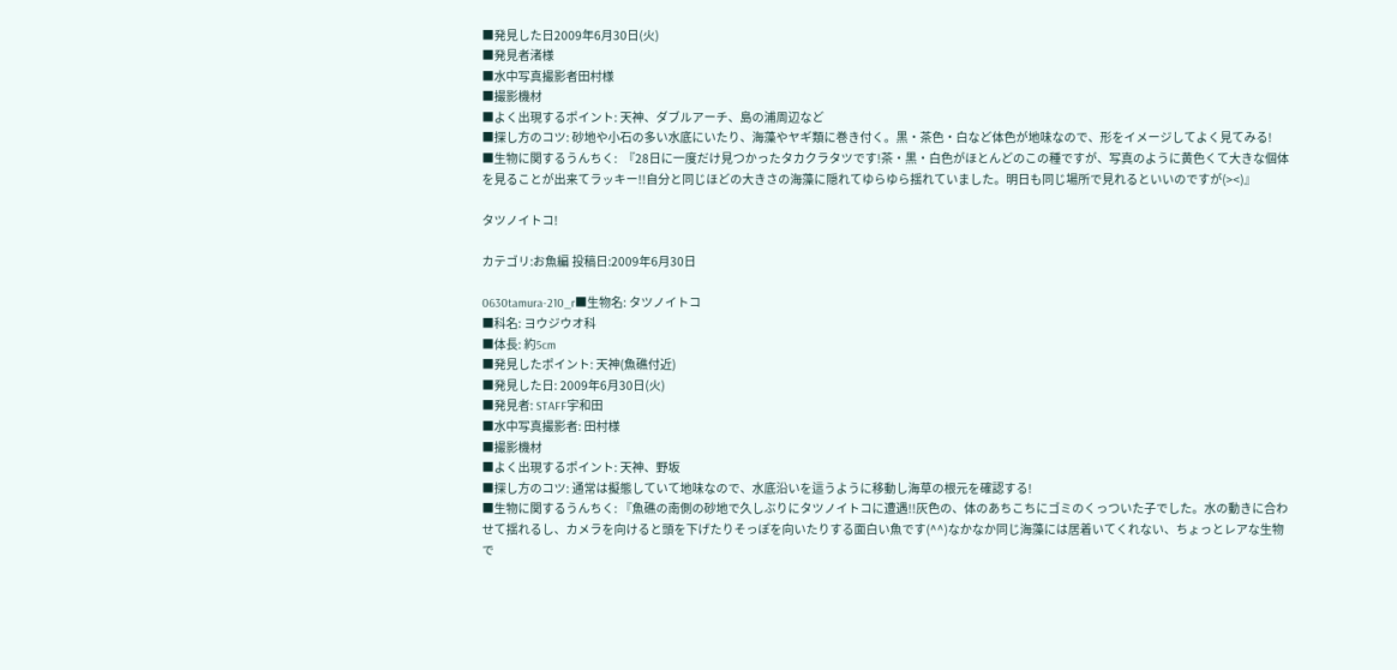■発見した日2009年6月30日(火)
■発見者渚様
■水中写真撮影者田村様
■撮影機材
■よく出現するポイント: 天神、ダブルアーチ、島の浦周辺など
■探し方のコツ: 砂地や小石の多い水底にいたり、海藻やヤギ類に巻き付く。黒・茶色・白など体色が地味なので、形をイメージしてよく見てみる!
■生物に関するうんちく:  『28日に一度だけ見つかったタカクラタツです!茶・黒・白色がほとんどのこの種ですが、写真のように黄色くて大きな個体を見ることが出来てラッキー!!自分と同じほどの大きさの海藻に隠れてゆらゆら揺れていました。明日も同じ場所で見れるといいのですが(><)』

タツノイトコ!

カテゴリ:お魚編 投稿日:2009年6月30日

0630tamura-210_r■生物名: タツノイトコ
■科名: ヨウジウオ科
■体長: 約5cm
■発見したポイント: 天神(魚礁付近)
■発見した日: 2009年6月30日(火)
■発見者: STAFF宇和田
■水中写真撮影者: 田村様
■撮影機材
■よく出現するポイント: 天神、野坂
■探し方のコツ: 通常は擬態していて地味なので、水底沿いを這うように移動し海草の根元を確認する!
■生物に関するうんちく: 『魚礁の南側の砂地で久しぶりにタツノイトコに遭遇!!灰色の、体のあちこちにゴミのくっついた子でした。水の動きに合わせて揺れるし、カメラを向けると頭を下げたりそっぽを向いたりする面白い魚です(^^)なかなか同じ海藻には居着いてくれない、ちょっとレアな生物で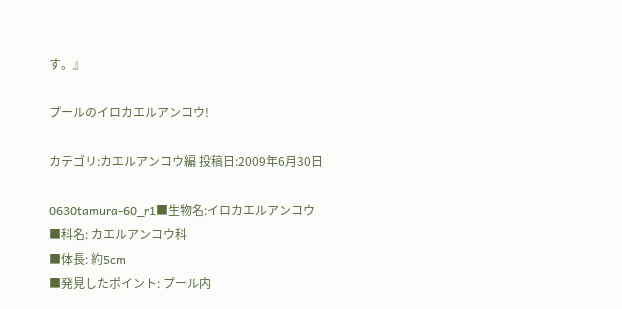す。』

プールのイロカエルアンコウ!

カテゴリ:カエルアンコウ編 投稿日:2009年6月30日

0630tamura-60_r1■生物名:イロカエルアンコウ
■科名: カエルアンコウ科
■体長: 約5cm
■発見したポイント: プール内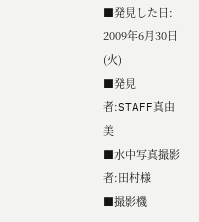■発見した日: 2009年6月30日(火)
■発見者:STAFF真由美
■水中写真撮影者:田村様
■撮影機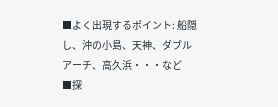■よく出現するポイント: 船隠し、沖の小島、天神、ダブルアーチ、高久浜・・・など
■探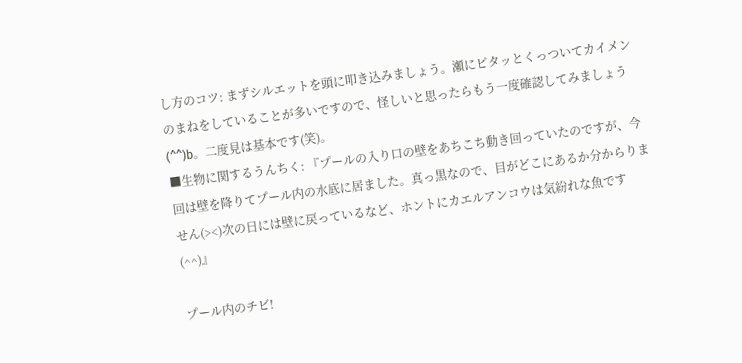し方のコツ: まずシルエットを頭に叩き込みましょう。瀬にピタッとくっついてカイメンのまねをしていることが多いですので、怪しいと思ったらもう一度確認してみましょう(^^)b。二度見は基本です(笑)。
■生物に関するうんちく: 『プールの入り口の壁をあちこち動き回っていたのですが、今回は壁を降りてプール内の水底に居ました。真っ黒なので、目がどこにあるか分からりません(><)次の日には壁に戻っているなど、ホントにカエルアンコウは気紛れな魚です(^^)』

プール内のチビ!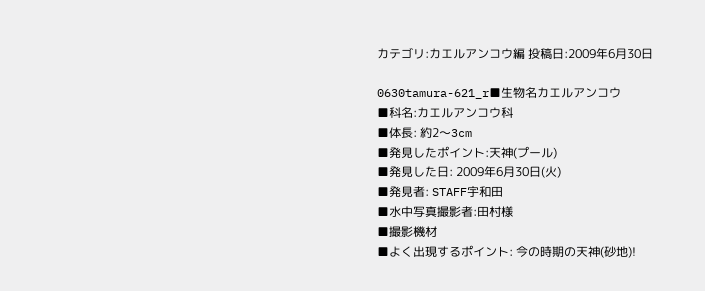カテゴリ:カエルアンコウ編 投稿日:2009年6月30日

0630tamura-621_r■生物名カエルアンコウ
■科名:カエルアンコウ科
■体長: 約2〜3cm
■発見したポイント:天神(プール)
■発見した日: 2009年6月30日(火)
■発見者: STAFF宇和田
■水中写真撮影者:田村様
■撮影機材
■よく出現するポイント: 今の時期の天神(砂地)!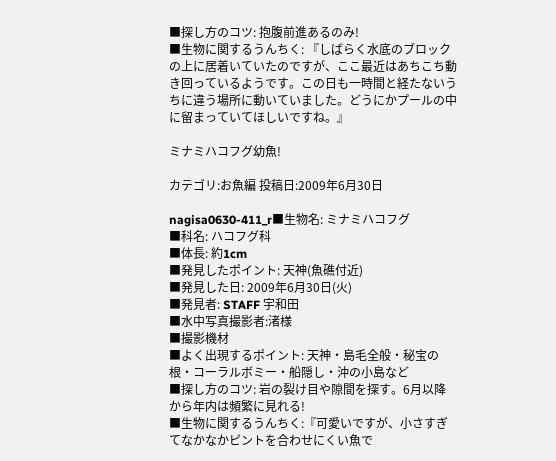■探し方のコツ: 抱腹前進あるのみ!
■生物に関するうんちく: 『しばらく水底のブロックの上に居着いていたのですが、ここ最近はあちこち動き回っているようです。この日も一時間と経たないうちに違う場所に動いていました。どうにかプールの中に留まっていてほしいですね。』

ミナミハコフグ幼魚!

カテゴリ:お魚編 投稿日:2009年6月30日

nagisa0630-411_r■生物名: ミナミハコフグ
■科名: ハコフグ科
■体長: 約1cm
■発見したポイント: 天神(魚礁付近)
■発見した日: 2009年6月30日(火)
■発見者: STAFF 宇和田
■水中写真撮影者:渚様
■撮影機材
■よく出現するポイント: 天神・島毛全般・秘宝の根・コーラルボミー・船隠し・沖の小島など
■探し方のコツ: 岩の裂け目や隙間を探す。6月以降から年内は頻繁に見れる!
■生物に関するうんちく:『可愛いですが、小さすぎてなかなかピントを合わせにくい魚で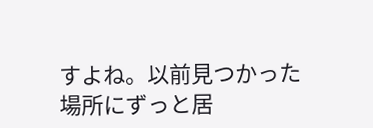すよね。以前見つかった場所にずっと居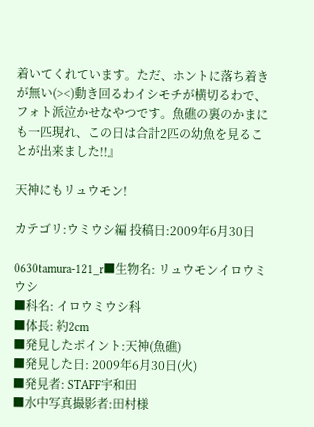着いてくれています。ただ、ホントに落ち着きが無い(><)動き回るわイシモチが横切るわで、フォト派泣かせなやつです。魚礁の裏のかまにも一匹現れ、この日は合計2匹の幼魚を見ることが出来ました!!』

天神にもリュウモン!

カテゴリ:ウミウシ編 投稿日:2009年6月30日

0630tamura-121_r■生物名: リュウモンイロウミウシ
■科名: イロウミウシ科
■体長: 約2cm
■発見したポイント:天神(魚礁)
■発見した日: 2009年6月30日(火)
■発見者: STAFF宇和田
■水中写真撮影者:田村様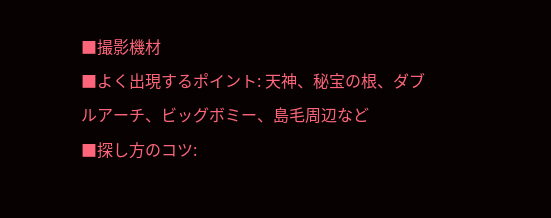■撮影機材
■よく出現するポイント: 天神、秘宝の根、ダブルアーチ、ビッグボミー、島毛周辺など
■探し方のコツ: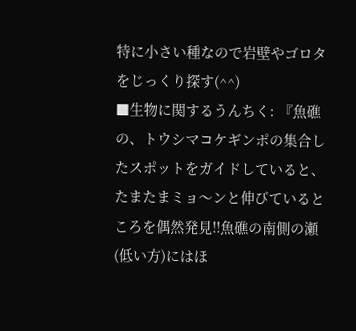特に小さい種なので岩壁やゴロタをじっくり探す(^^)
■生物に関するうんちく: 『魚礁の、トウシマコケギンポの集合したスポットをガイドしていると、たまたまミョ〜ンと伸びているところを偶然発見!!魚礁の南側の瀬(低い方)にはほ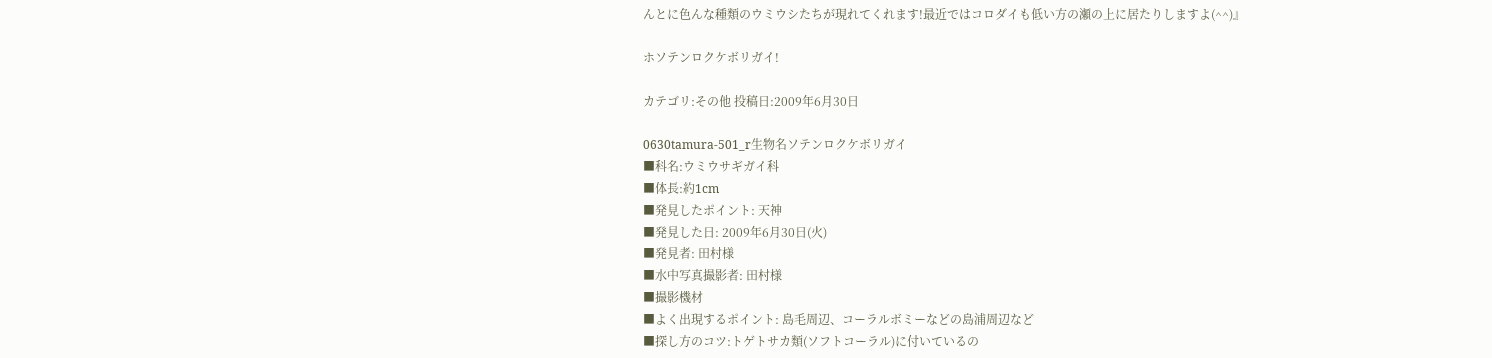んとに色んな種類のウミウシたちが現れてくれます!最近ではコロダイも低い方の瀬の上に居たりしますよ(^^)』

ホソテンロクケボリガイ!

カテゴリ:その他 投稿日:2009年6月30日

0630tamura-501_r生物名ソテンロクケボリガイ
■科名:ウミウサギガイ科
■体長:約1cm
■発見したポイント: 天神
■発見した日: 2009年6月30日(火)
■発見者: 田村様
■水中写真撮影者: 田村様
■撮影機材
■よく出現するポイント: 島毛周辺、コーラルボミーなどの島浦周辺など
■探し方のコツ:トゲトサカ類(ソフトコーラル)に付いているの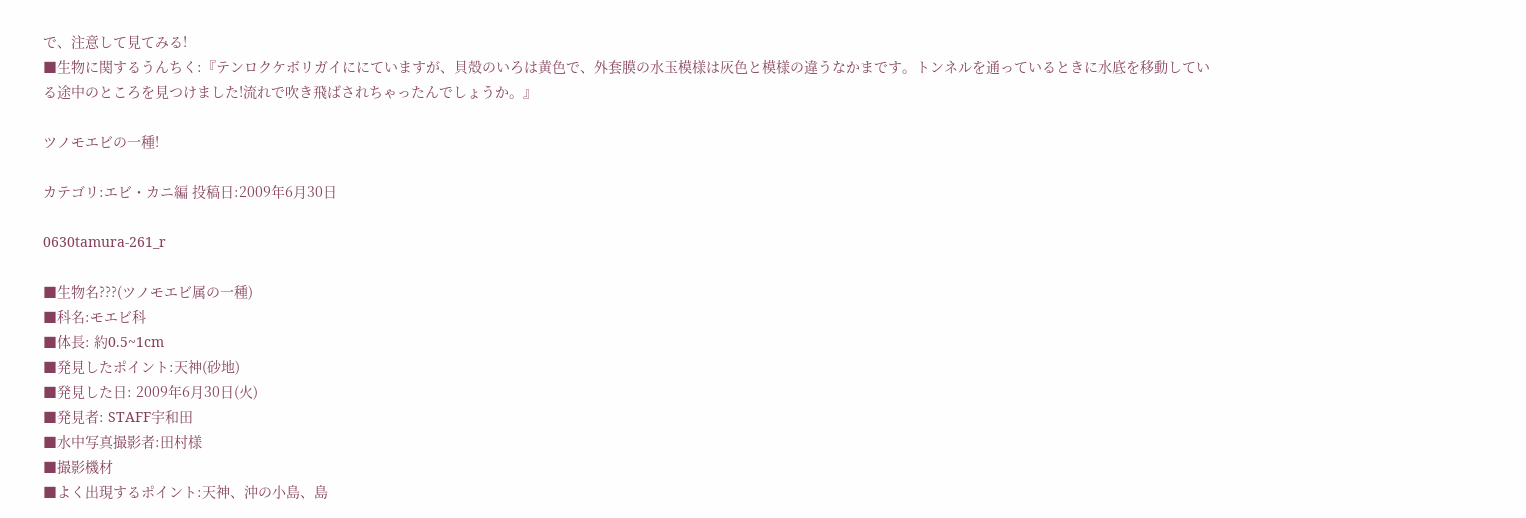で、注意して見てみる!
■生物に関するうんちく:『テンロクケボリガイににていますが、貝殻のいろは黄色で、外套膜の水玉模様は灰色と模様の違うなかまです。トンネルを通っているときに水底を移動している途中のところを見つけました!流れで吹き飛ばされちゃったんでしょうか。』

ツノモエビの一種!

カテゴリ:エビ・カニ編 投稿日:2009年6月30日

0630tamura-261_r

■生物名???(ツノモエビ属の一種)
■科名:モエビ科
■体長: 約0.5~1cm
■発見したポイント:天神(砂地)
■発見した日: 2009年6月30日(火)
■発見者: STAFF宇和田
■水中写真撮影者:田村様
■撮影機材
■よく出現するポイント:天神、沖の小島、島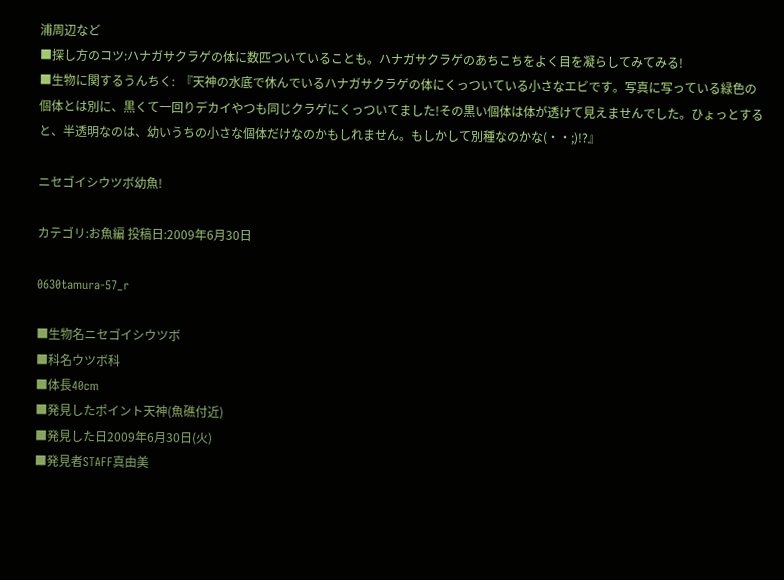浦周辺など
■探し方のコツ:ハナガサクラゲの体に数匹ついていることも。ハナガサクラゲのあちこちをよく目を凝らしてみてみる!
■生物に関するうんちく:  『天神の水底で休んでいるハナガサクラゲの体にくっついている小さなエビです。写真に写っている緑色の個体とは別に、黒くて一回りデカイやつも同じクラゲにくっついてました!その黒い個体は体が透けて見えませんでした。ひょっとすると、半透明なのは、幼いうちの小さな個体だけなのかもしれません。もしかして別種なのかな(・・;)!?』

ニセゴイシウツボ幼魚!

カテゴリ:お魚編 投稿日:2009年6月30日

0630tamura-57_r

■生物名ニセゴイシウツボ
■科名ウツボ科
■体長40cm
■発見したポイント天神(魚礁付近)
■発見した日2009年6月30日(火)
■発見者STAFF真由美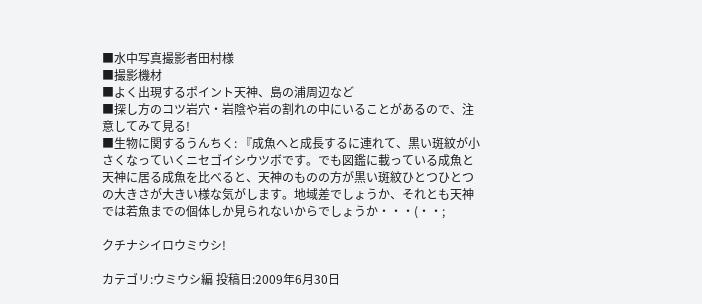■水中写真撮影者田村様
■撮影機材
■よく出現するポイント天神、島の浦周辺など
■探し方のコツ岩穴・岩陰や岩の割れの中にいることがあるので、注意してみて見る!
■生物に関するうんちく: 『成魚へと成長するに連れて、黒い斑紋が小さくなっていくニセゴイシウツボです。でも図鑑に載っている成魚と天神に居る成魚を比べると、天神のものの方が黒い斑紋ひとつひとつの大きさが大きい様な気がします。地域差でしょうか、それとも天神では若魚までの個体しか見られないからでしょうか・・・(・・;

クチナシイロウミウシ!

カテゴリ:ウミウシ編 投稿日:2009年6月30日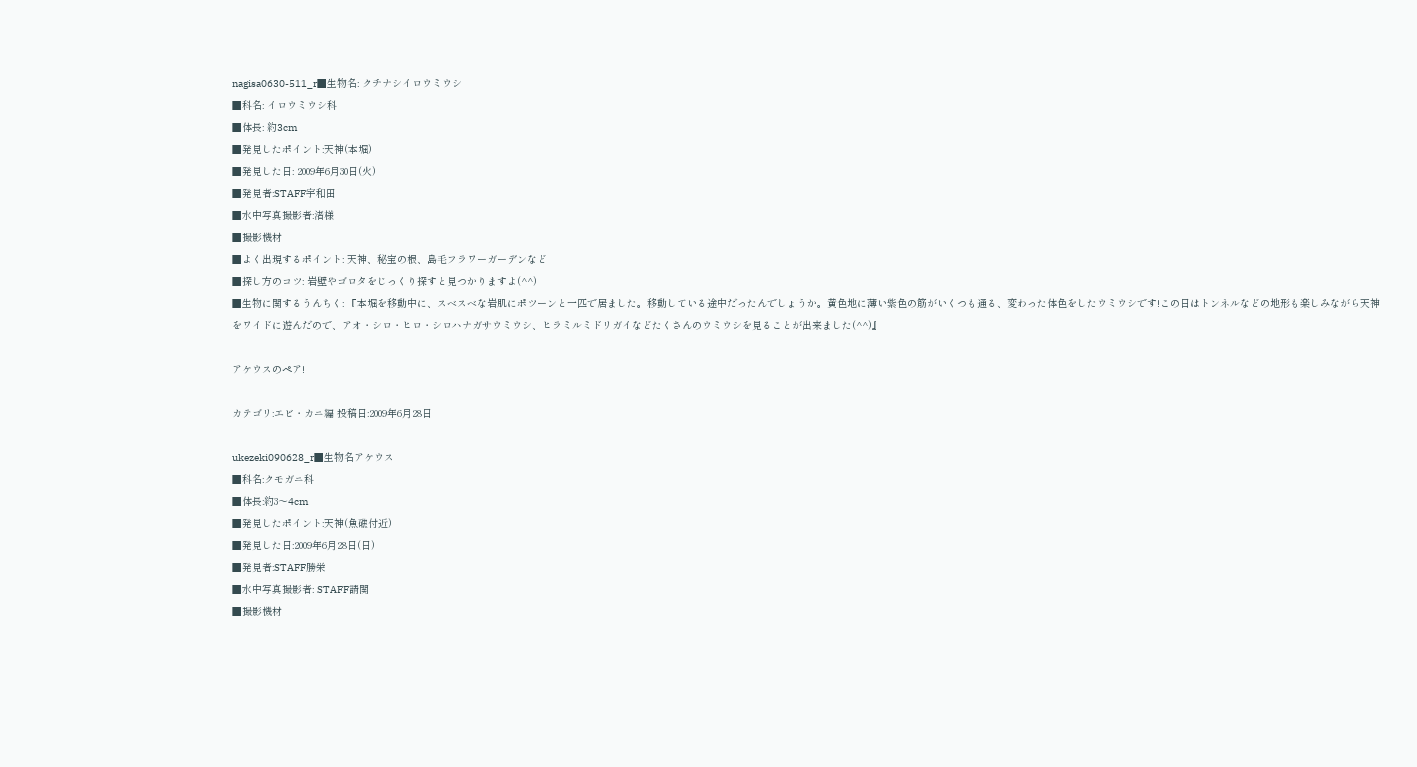nagisa0630-511_r■生物名: クチナシイロウミウシ
■科名: イロウミウシ科
■体長: 約3cm
■発見したポイント:天神(本堀)
■発見した日: 2009年6月30日(火)
■発見者:STAFF宇和田
■水中写真撮影者:渚様
■撮影機材
■よく出現するポイント: 天神、秘宝の根、島毛フラワーガーデンなど
■探し方のコツ: 岩壁やゴロタをじっくり探すと見つかりますよ(^^)
■生物に関するうんちく: 『本堀を移動中に、スベスベな岩肌にポツーンと一匹で居ました。移動している途中だったんでしょうか。黄色地に薄い紫色の筋がいくつも通る、変わった体色をしたウミウシです!この日はトンネルなどの地形も楽しみながら天神をワイドに遊んだので、アオ・シロ・ヒロ・シロハナガサウミウシ、ヒラミルミドリガイなどたくさんのウミウシを見ることが出来ました(^^)』

アケウスのペア!

カテゴリ:エビ・カニ編 投稿日:2009年6月28日

ukezeki090628_r■生物名アケウス
■科名:クモガニ科
■体長:約3〜4cm
■発見したポイント:天神(魚礁付近)
■発見した日:2009年6月28日(日)
■発見者:STAFF勝栄
■水中写真撮影者: STAFF請関
■撮影機材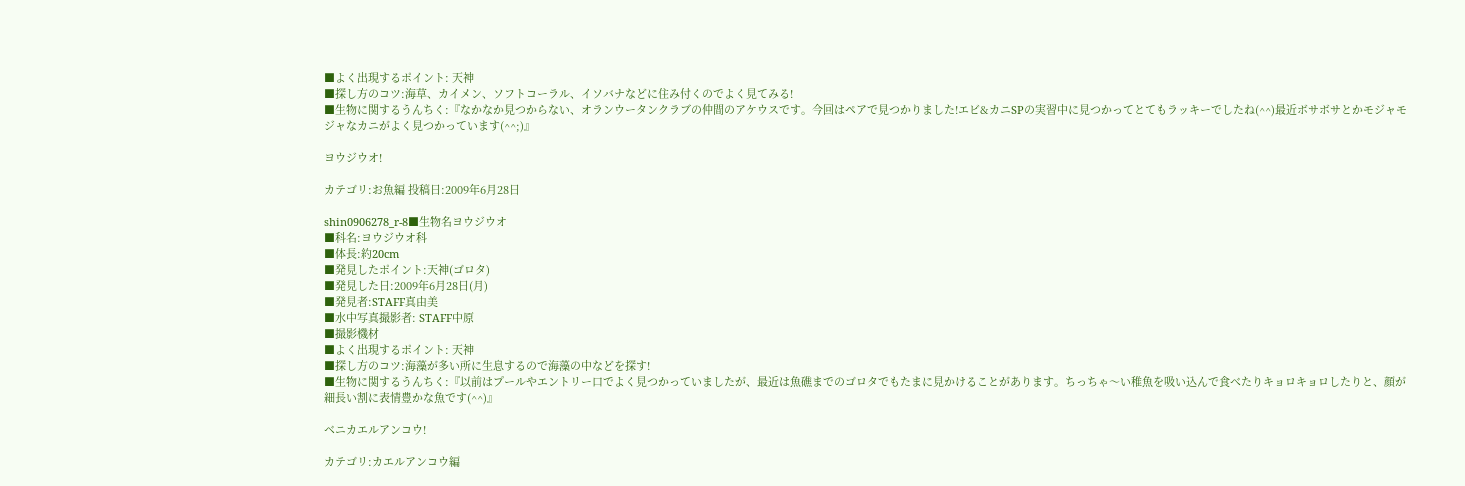■よく出現するポイント: 天神
■探し方のコツ:海草、カイメン、ソフトコーラル、イソバナなどに住み付くのでよく見てみる!
■生物に関するうんちく:『なかなか見つからない、オランウータンクラブの仲間のアケウスです。今回はペアで見つかりました!エビ&カニSPの実習中に見つかってとてもラッキーでしたね(^^)最近ボサボサとかモジャモジャなカニがよく見つかっています(^^;)』

ヨウジウオ!

カテゴリ:お魚編 投稿日:2009年6月28日

shin0906278_r-8■生物名ヨウジウオ
■科名:ヨウジウオ科
■体長:約20cm
■発見したポイント:天神(ゴロタ)
■発見した日:2009年6月28日(月)
■発見者:STAFF真由美
■水中写真撮影者: STAFF中原
■撮影機材
■よく出現するポイント: 天神
■探し方のコツ:海藻が多い所に生息するので海藻の中などを探す!
■生物に関するうんちく:『以前はプールやエントリー口でよく見つかっていましたが、最近は魚礁までのゴロタでもたまに見かけることがあります。ちっちゃ〜い稚魚を吸い込んで食べたりキョロキョロしたりと、顔が細長い割に表情豊かな魚です(^^)』

ベニカエルアンコウ!

カテゴリ:カエルアンコウ編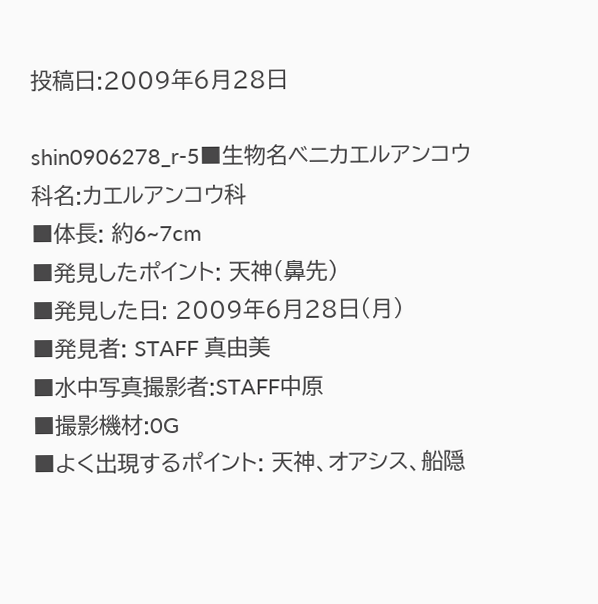投稿日:2009年6月28日

shin0906278_r-5■生物名ベニカエルアンコウ
科名:カエルアンコウ科
■体長: 約6~7cm
■発見したポイント: 天神(鼻先)
■発見した日: 2009年6月28日(月)
■発見者: STAFF 真由美
■水中写真撮影者:STAFF中原
■撮影機材:0G
■よく出現するポイント: 天神、オアシス、船隠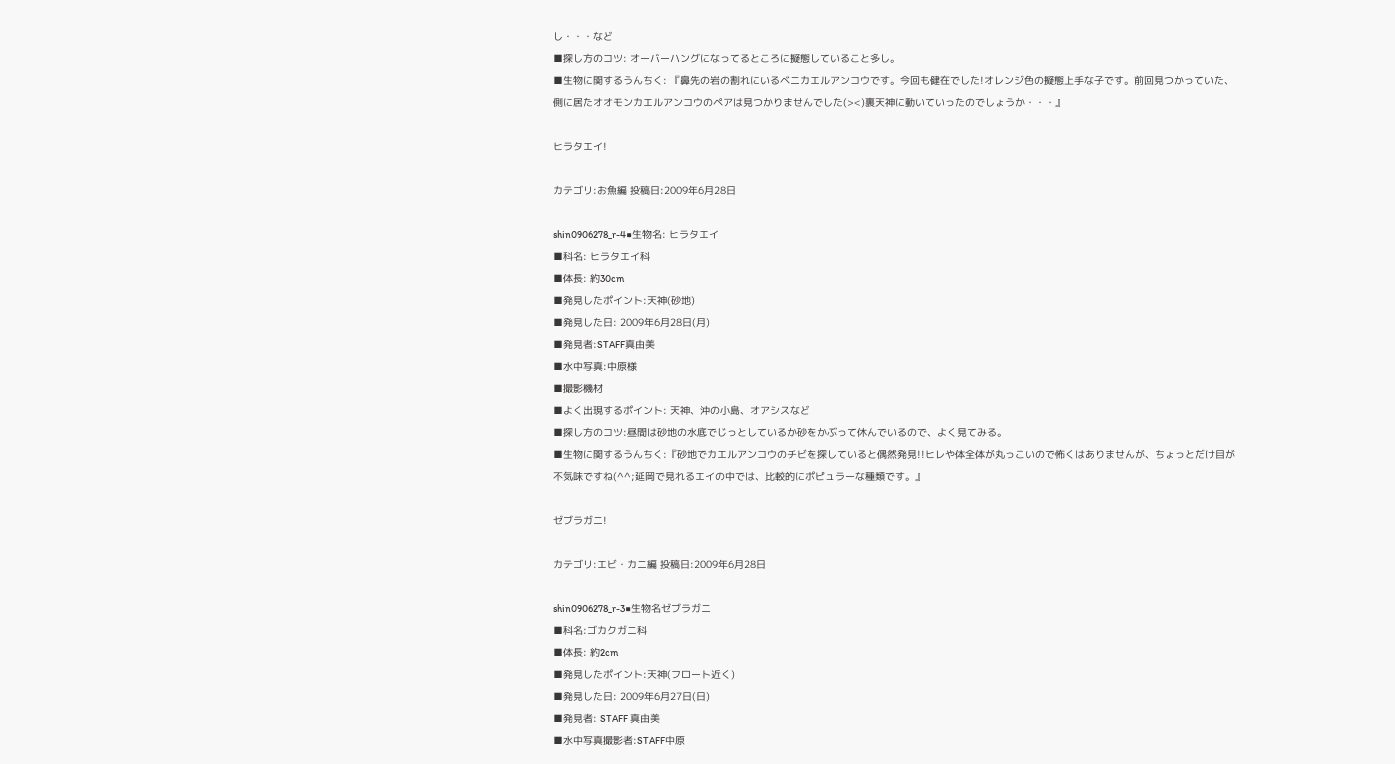し・・・など
■探し方のコツ: オーバーハングになってるところに擬態していること多し。
■生物に関するうんちく: 『鼻先の岩の割れにいるベニカエルアンコウです。今回も健在でした!オレンジ色の擬態上手な子です。前回見つかっていた、側に居たオオモンカエルアンコウのペアは見つかりませんでした(><)裏天神に動いていったのでしょうか・・・』

ヒラタエイ!

カテゴリ:お魚編 投稿日:2009年6月28日

shin0906278_r-4■生物名: ヒラタエイ
■科名: ヒラタエイ科
■体長: 約30cm
■発見したポイント:天神(砂地)
■発見した日: 2009年6月28日(月)
■発見者:STAFF真由美
■水中写真:中原様
■撮影機材
■よく出現するポイント: 天神、沖の小島、オアシスなど
■探し方のコツ:昼間は砂地の水底でじっとしているか砂をかぶって休んでいるので、よく見てみる。
■生物に関するうんちく:『砂地でカエルアンコウのチビを探していると偶然発見!!ヒレや体全体が丸っこいので怖くはありませんが、ちょっとだけ目が不気味ですね(^^;延岡で見れるエイの中では、比較的にポピュラーな種類です。』

ゼブラガニ!

カテゴリ:エビ・カニ編 投稿日:2009年6月28日

shin0906278_r-3■生物名ゼブラガニ
■科名:ゴカクガニ科
■体長: 約2cm
■発見したポイント:天神(フロート近く)
■発見した日: 2009年6月27日(日)
■発見者: STAFF 真由美
■水中写真撮影者:STAFF中原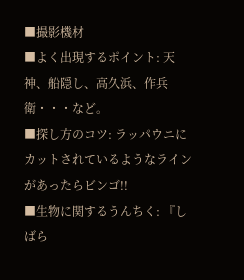■撮影機材
■よく出現するポイント: 天神、船隠し、高久浜、作兵衛・・・など。
■探し方のコツ: ラッパウニにカットされているようなラインがあったらビンゴ!!
■生物に関するうんちく: 『しばら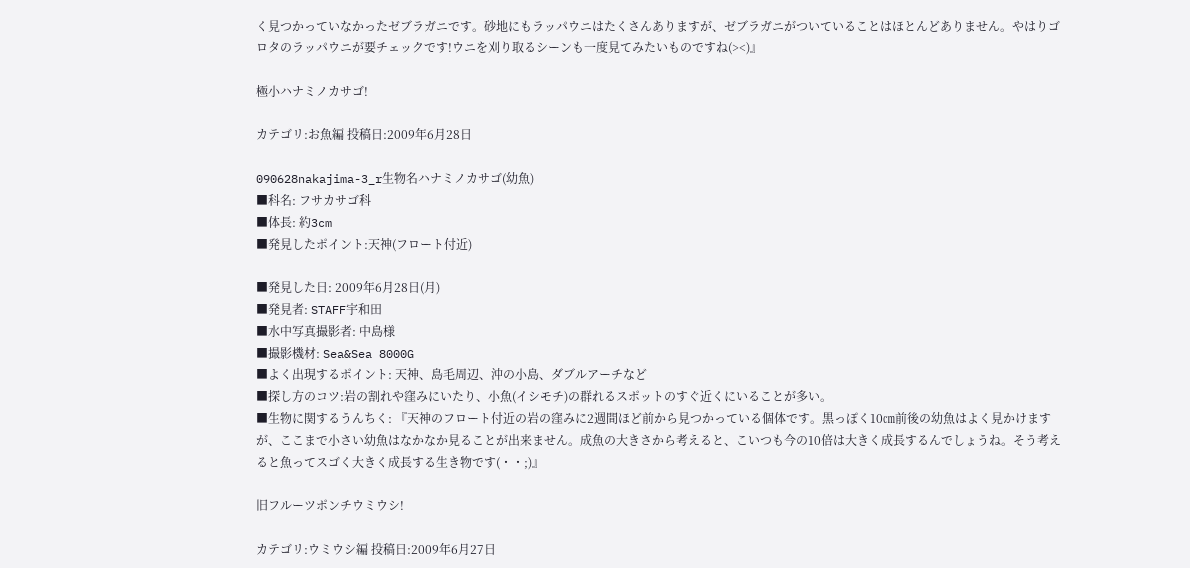く見つかっていなかったゼブラガニです。砂地にもラッパウニはたくさんありますが、ゼブラガニがついていることはほとんどありません。やはりゴロタのラッパウニが要チェックです!ウニを刈り取るシーンも一度見てみたいものですね(><)』

極小ハナミノカサゴ!

カテゴリ:お魚編 投稿日:2009年6月28日

090628nakajima-3_r生物名ハナミノカサゴ(幼魚)
■科名: フサカサゴ科
■体長: 約3cm
■発見したポイント:天神(フロート付近)

■発見した日: 2009年6月28日(月)
■発見者: STAFF宇和田
■水中写真撮影者: 中島様
■撮影機材: Sea&Sea 8000G
■よく出現するポイント: 天神、島毛周辺、沖の小島、ダブルアーチなど
■探し方のコツ:岩の割れや窪みにいたり、小魚(イシモチ)の群れるスポットのすぐ近くにいることが多い。
■生物に関するうんちく: 『天神のフロート付近の岩の窪みに2週間ほど前から見つかっている個体です。黒っぽく10㎝前後の幼魚はよく見かけますが、ここまで小さい幼魚はなかなか見ることが出来ません。成魚の大きさから考えると、こいつも今の10倍は大きく成長するんでしょうね。そう考えると魚ってスゴく大きく成長する生き物です(・・;)』

旧フルーツポンチウミウシ!

カテゴリ:ウミウシ編 投稿日:2009年6月27日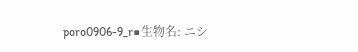poro0906-9_r■生物名: ニシ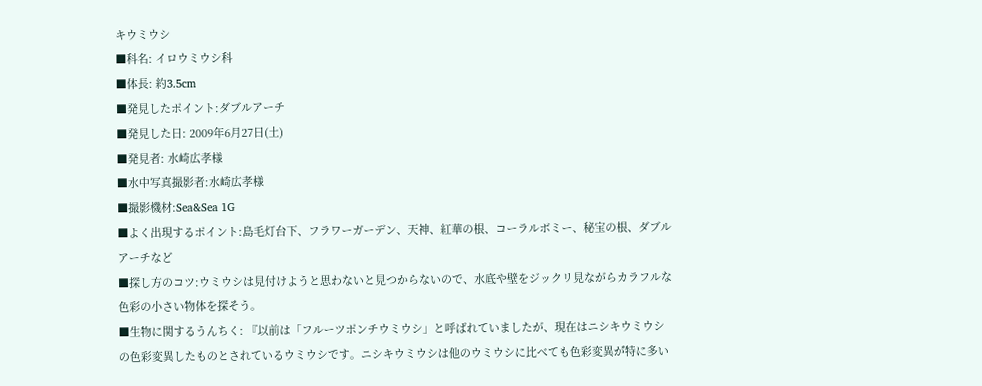キウミウシ
■科名: イロウミウシ科
■体長: 約3.5cm
■発見したポイント:ダブルアーチ
■発見した日: 2009年6月27日(土)
■発見者: 水崎広孝様
■水中写真撮影者:水崎広孝様
■撮影機材:Sea&Sea 1G
■よく出現するポイント:島毛灯台下、フラワーガーデン、天神、紅華の根、コーラルボミー、秘宝の根、ダブルアーチなど
■探し方のコツ:ウミウシは見付けようと思わないと見つからないので、水底や壁をジックリ見ながらカラフルな色彩の小さい物体を探そう。
■生物に関するうんちく: 『以前は「フルーツポンチウミウシ」と呼ばれていましたが、現在はニシキウミウシの色彩変異したものとされているウミウシです。ニシキウミウシは他のウミウシに比べても色彩変異が゙特に多い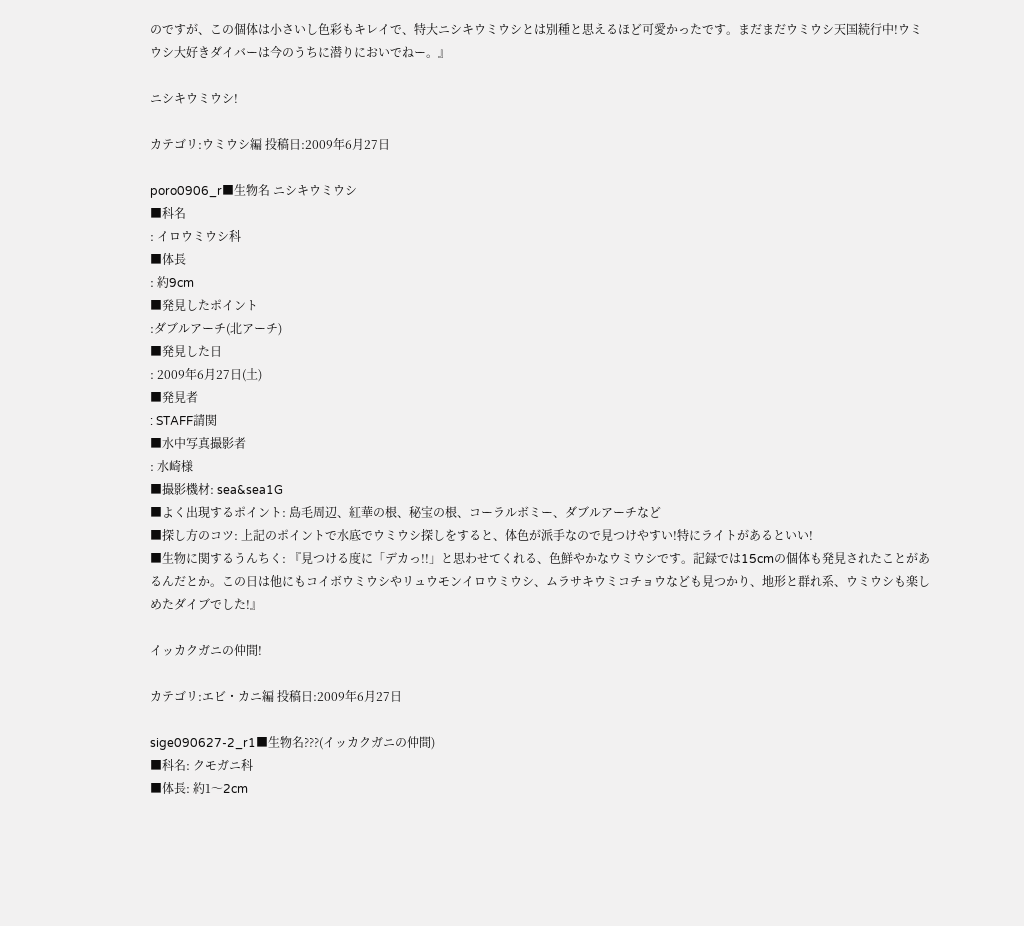のですが、この個体は小さいし色彩もキレイで、特大ニシキウミウシとは別種と思えるほど可愛かったです。まだまだウミウシ天国続行中!ウミウシ大好きダイバーは今のうちに潜りにおいでねー。』

ニシキウミウシ!

カテゴリ:ウミウシ編 投稿日:2009年6月27日

poro0906_r■生物名 ニシキウミウシ
■科名
: イロウミウシ科
■体長
: 約9cm
■発見したポイント
:ダブルアーチ(北アーチ)
■発見した日
: 2009年6月27日(土)
■発見者
: STAFF請関
■水中写真撮影者
: 水崎様
■撮影機材: sea&sea1G
■よく出現するポイント: 島毛周辺、紅華の根、秘宝の根、コーラルボミー、ダブルアーチなど
■探し方のコツ: 上記のポイントで水底でウミウシ探しをすると、体色が派手なので見つけやすい!特にライトがあるといい!
■生物に関するうんちく: 『見つける度に「デカっ!!」と思わせてくれる、色鮮やかなウミウシです。記録では15cmの個体も発見されたことがあるんだとか。この日は他にもコイボウミウシやリュウモンイロウミウシ、ムラサキウミコチョウなども見つかり、地形と群れ系、ウミウシも楽しめたダイブでした!』

イッカクガニの仲間!

カテゴリ:エビ・カニ編 投稿日:2009年6月27日

sige090627-2_r1■生物名???(イッカクガニの仲間)
■科名: クモガニ科
■体長: 約1〜2cm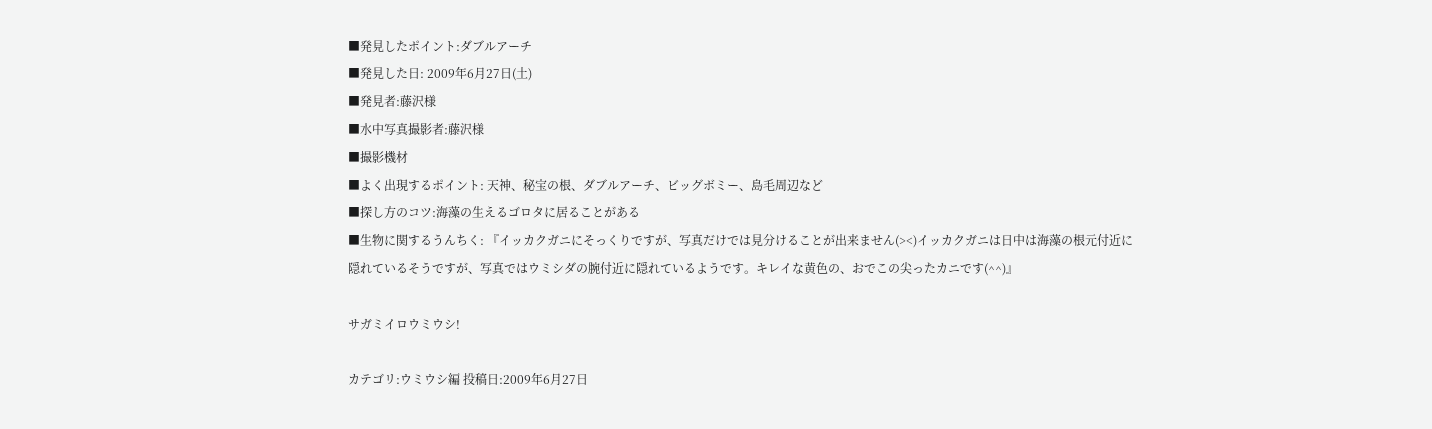■発見したポイント:ダブルアーチ
■発見した日: 2009年6月27日(土)
■発見者:藤沢様
■水中写真撮影者:藤沢様
■撮影機材
■よく出現するポイント: 天神、秘宝の根、ダブルアーチ、ビッグボミー、島毛周辺など
■探し方のコツ:海藻の生えるゴロタに居ることがある
■生物に関するうんちく: 『イッカクガニにそっくりですが、写真だけでは見分けることが出来ません(><)イッカクガニは日中は海藻の根元付近に隠れているそうですが、写真ではウミシダの腕付近に隠れているようです。キレイな黄色の、おでこの尖ったカニです(^^)』

サガミイロウミウシ!

カテゴリ:ウミウシ編 投稿日:2009年6月27日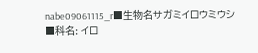nabe09061115_r■生物名サガミイロウミウシ
■科名: イロ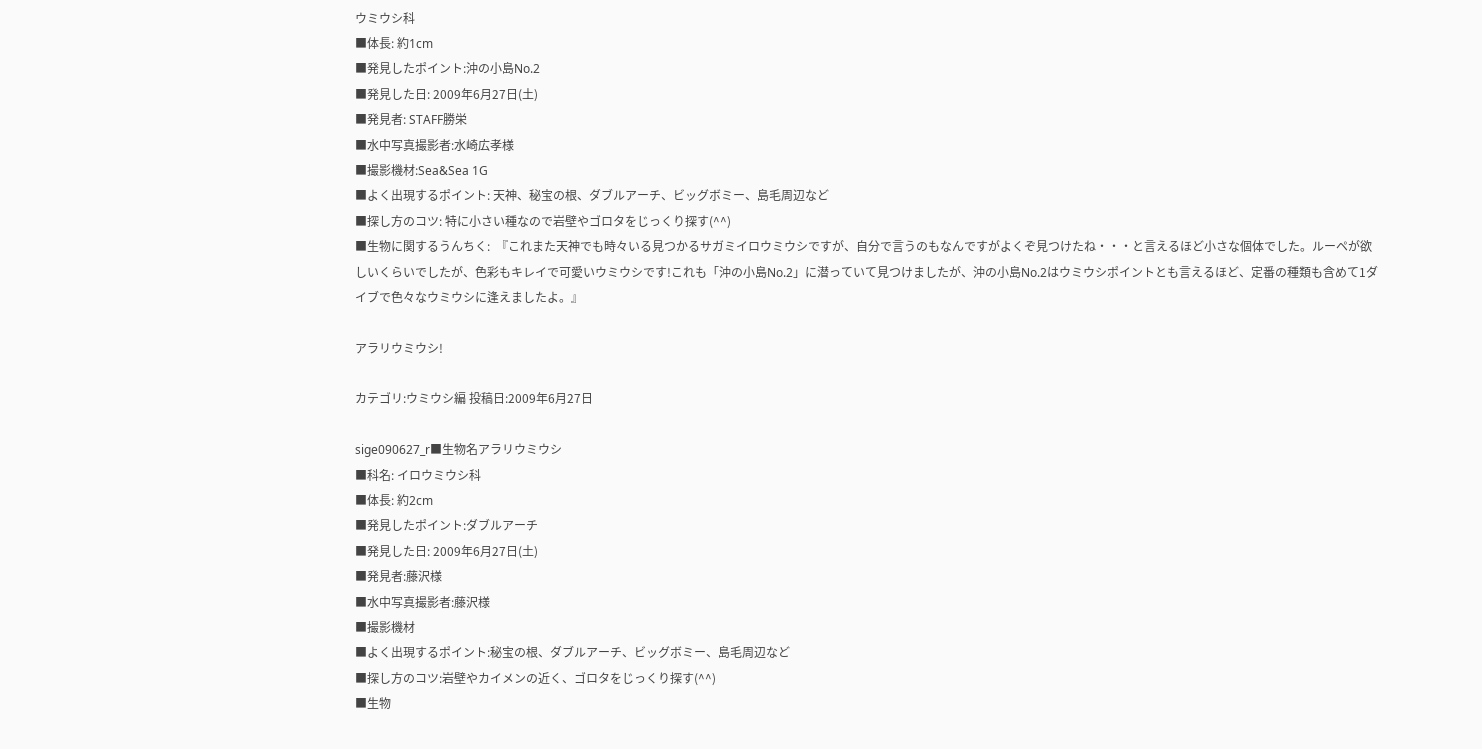ウミウシ科
■体長: 約1cm
■発見したポイント:沖の小島No.2
■発見した日: 2009年6月27日(土)
■発見者: STAFF勝栄
■水中写真撮影者:水崎広孝様
■撮影機材:Sea&Sea 1G
■よく出現するポイント: 天神、秘宝の根、ダブルアーチ、ビッグボミー、島毛周辺など
■探し方のコツ: 特に小さい種なので岩壁やゴロタをじっくり探す(^^)
■生物に関するうんちく:  『これまた天神でも時々いる見つかるサガミイロウミウシですが、自分で言うのもなんですがよくぞ見つけたね・・・と言えるほど小さな個体でした。ルーペが欲しいくらいでしたが、色彩もキレイで可愛いウミウシです!これも「沖の小島No.2」に潜っていて見つけましたが、沖の小島No.2はウミウシポイントとも言えるほど、定番の種類も含めて1ダイブで色々なウミウシに逢えましたよ。』

アラリウミウシ!

カテゴリ:ウミウシ編 投稿日:2009年6月27日

sige090627_r■生物名アラリウミウシ
■科名: イロウミウシ科
■体長: 約2cm
■発見したポイント:ダブルアーチ
■発見した日: 2009年6月27日(土)
■発見者:藤沢様
■水中写真撮影者:藤沢様
■撮影機材
■よく出現するポイント:秘宝の根、ダブルアーチ、ビッグボミー、島毛周辺など
■探し方のコツ:岩壁やカイメンの近く、ゴロタをじっくり探す(^^)
■生物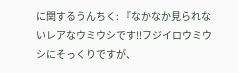に関するうんちく: 『なかなか見られないレアなウミウシです!!フジイロウミウシにそっくりですが、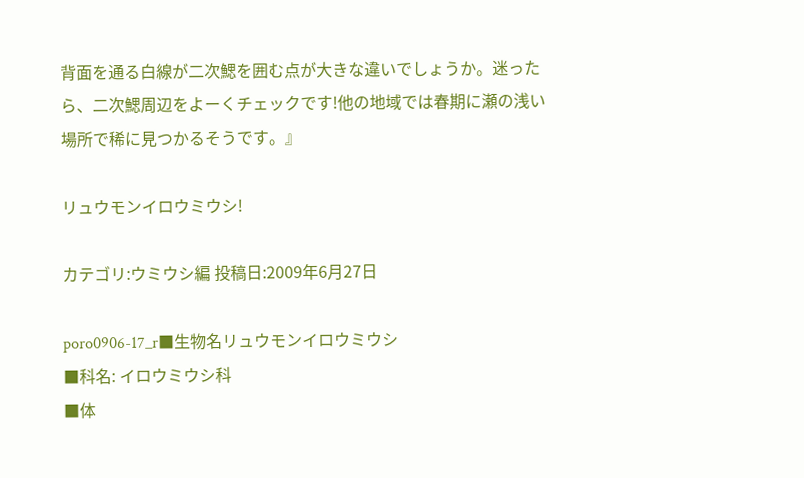背面を通る白線が二次鰓を囲む点が大きな違いでしょうか。迷ったら、二次鰓周辺をよーくチェックです!他の地域では春期に瀬の浅い場所で稀に見つかるそうです。』

リュウモンイロウミウシ!

カテゴリ:ウミウシ編 投稿日:2009年6月27日

poro0906-17_r■生物名リュウモンイロウミウシ
■科名: イロウミウシ科
■体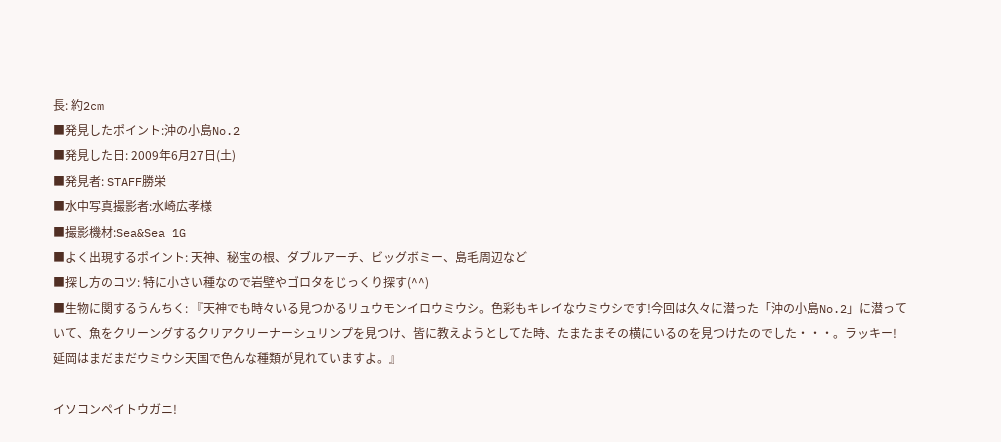長: 約2cm
■発見したポイント:沖の小島No.2
■発見した日: 2009年6月27日(土)
■発見者: STAFF勝栄
■水中写真撮影者:水崎広孝様
■撮影機材:Sea&Sea 1G
■よく出現するポイント: 天神、秘宝の根、ダブルアーチ、ビッグボミー、島毛周辺など
■探し方のコツ: 特に小さい種なので岩壁やゴロタをじっくり探す(^^)
■生物に関するうんちく: 『天神でも時々いる見つかるリュウモンイロウミウシ。色彩もキレイなウミウシです!今回は久々に潜った「沖の小島No.2」に潜っていて、魚をクリーングするクリアクリーナーシュリンプを見つけ、皆に教えようとしてた時、たまたまその横にいるのを見つけたのでした・・・。ラッキー!延岡はまだまだウミウシ天国で色んな種類が見れていますよ。』

イソコンペイトウガニ!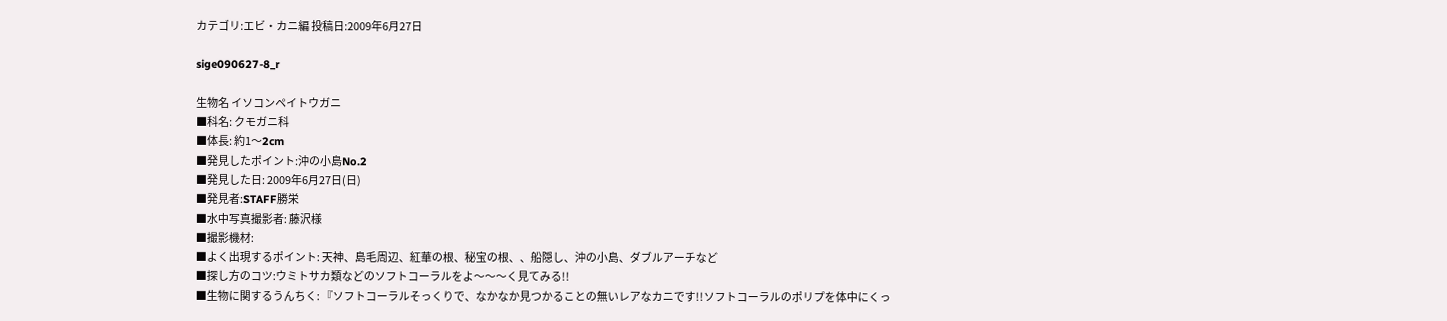カテゴリ:エビ・カニ編 投稿日:2009年6月27日

sige090627-8_r

生物名 イソコンペイトウガニ
■科名: クモガニ科
■体長: 約1〜2cm
■発見したポイント:沖の小島No.2
■発見した日: 2009年6月27日(日)
■発見者:STAFF勝栄
■水中写真撮影者: 藤沢様
■撮影機材:
■よく出現するポイント: 天神、島毛周辺、紅華の根、秘宝の根、、船隠し、沖の小島、ダブルアーチなど
■探し方のコツ:ウミトサカ類などのソフトコーラルをよ〜〜〜く見てみる!!
■生物に関するうんちく: 『ソフトコーラルそっくりで、なかなか見つかることの無いレアなカニです!!ソフトコーラルのポリプを体中にくっ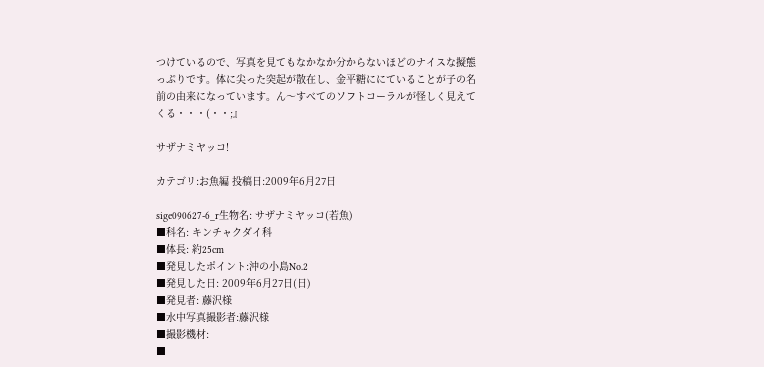つけているので、写真を見てもなかなか分からないほどのナイスな擬態っぷりです。体に尖った突起が散在し、金平糖ににていることが子の名前の由来になっています。ん〜すべてのソフトコーラルが怪しく見えてくる・・・(・・;』

サザナミヤッコ!

カテゴリ:お魚編 投稿日:2009年6月27日

sige090627-6_r生物名: サザナミヤッコ(若魚)
■科名: キンチャクダイ科
■体長: 約25cm
■発見したポイント:沖の小島No.2
■発見した日: 2009年6月27日(日)
■発見者: 藤沢様
■水中写真撮影者:藤沢様
■撮影機材:
■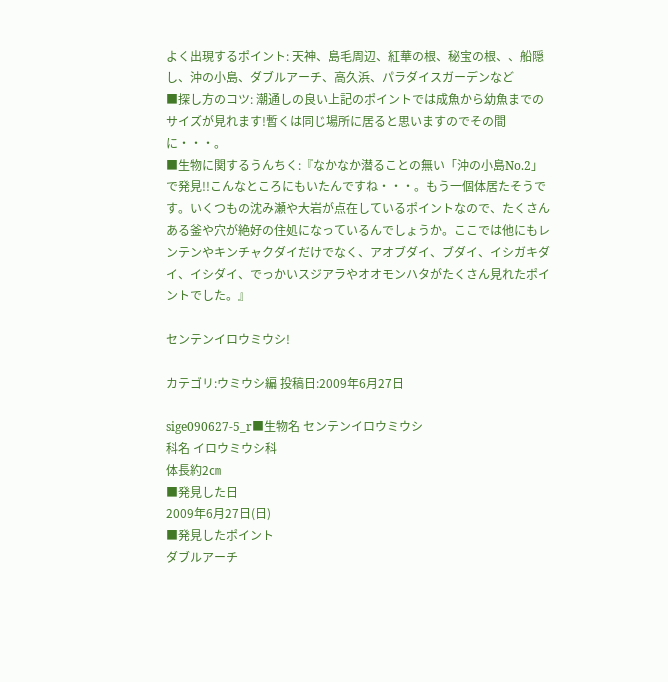よく出現するポイント: 天神、島毛周辺、紅華の根、秘宝の根、、船隠し、沖の小島、ダブルアーチ、高久浜、パラダイスガーデンなど
■探し方のコツ: 潮通しの良い上記のポイントでは成魚から幼魚までのサイズが見れます!暫くは同じ場所に居ると思いますのでその間に・・・。
■生物に関するうんちく:『なかなか潜ることの無い「沖の小島No.2」で発見!!こんなところにもいたんですね・・・。もう一個体居たそうです。いくつもの沈み瀬や大岩が点在しているポイントなので、たくさんある釜や穴が絶好の住処になっているんでしょうか。ここでは他にもレンテンやキンチャクダイだけでなく、アオブダイ、ブダイ、イシガキダイ、イシダイ、でっかいスジアラやオオモンハタがたくさん見れたポイントでした。』

センテンイロウミウシ!

カテゴリ:ウミウシ編 投稿日:2009年6月27日

sige090627-5_r■生物名 センテンイロウミウシ
科名 イロウミウシ科
体長約2㎝
■発見した日
2009年6月27日(日)
■発見したポイント
ダブルアーチ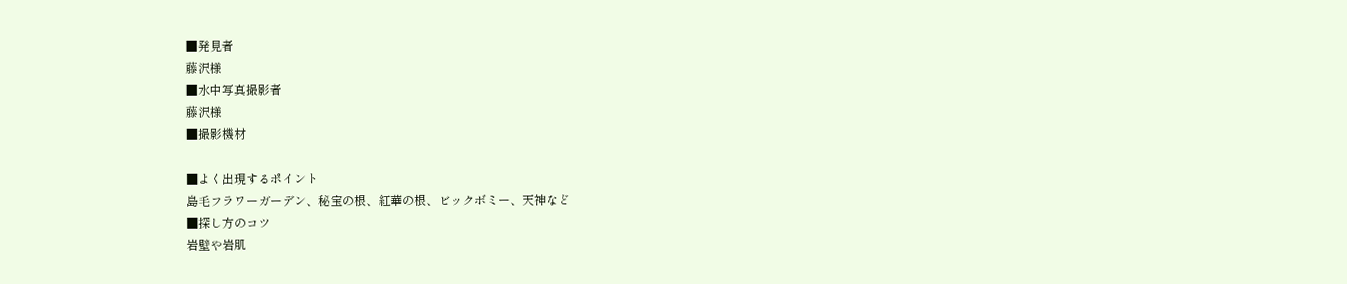■発見者
藤沢様
■水中写真撮影者
藤沢様
■撮影機材

■よく出現するポイント
島毛フラワーガーデン、秘宝の根、紅華の根、ビックボミー、天神など
■探し方のコツ
岩壁や岩肌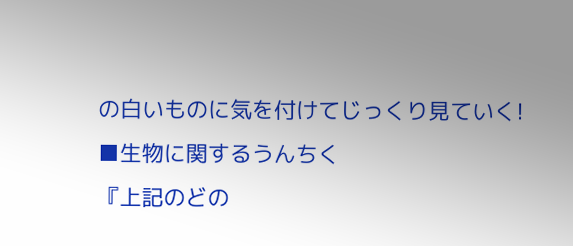の白いものに気を付けてじっくり見ていく!
■生物に関するうんちく
『上記のどの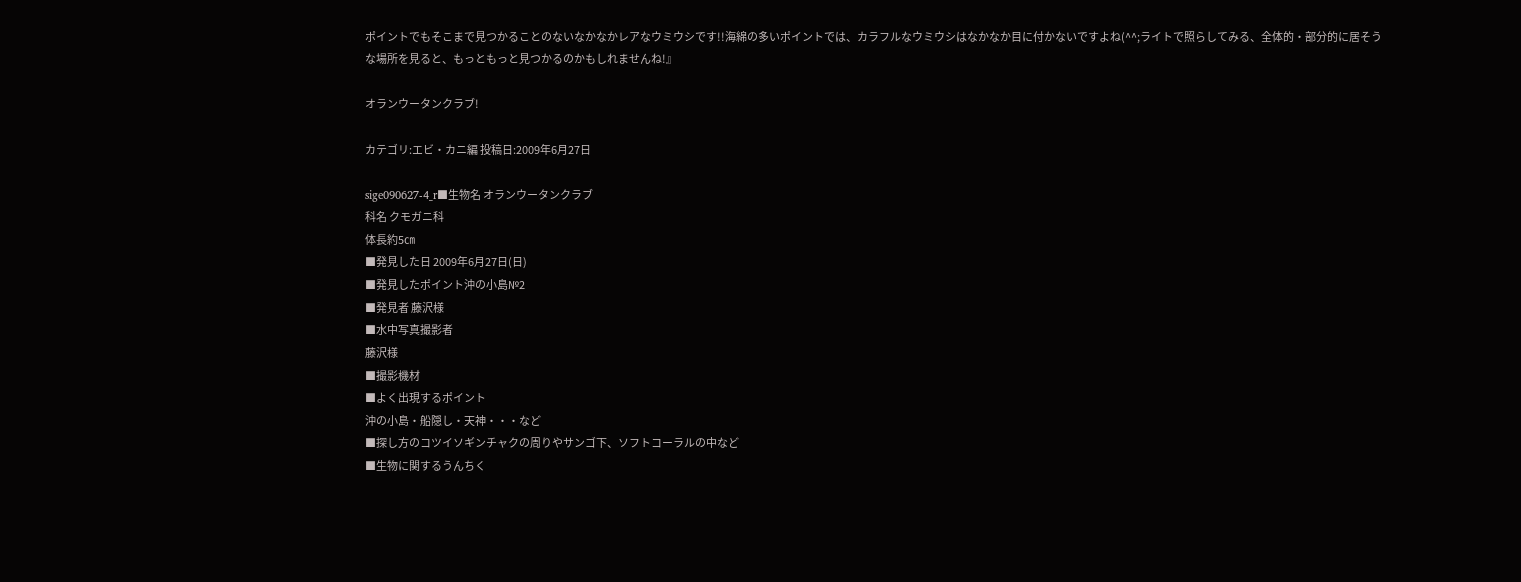ポイントでもそこまで見つかることのないなかなかレアなウミウシです!!海綿の多いポイントでは、カラフルなウミウシはなかなか目に付かないですよね(^^;ライトで照らしてみる、全体的・部分的に居そうな場所を見ると、もっともっと見つかるのかもしれませんね!』

オランウータンクラブ!

カテゴリ:エビ・カニ編 投稿日:2009年6月27日

sige090627-4_r■生物名 オランウータンクラブ
科名 クモガニ科
体長約5㎝
■発見した日 2009年6月27日(日)
■発見したポイント沖の小島№2
■発見者 藤沢様
■水中写真撮影者
藤沢様
■撮影機材
■よく出現するポイント
沖の小島・船隠し・天神・・・など
■探し方のコツイソギンチャクの周りやサンゴ下、ソフトコーラルの中など
■生物に関するうんちく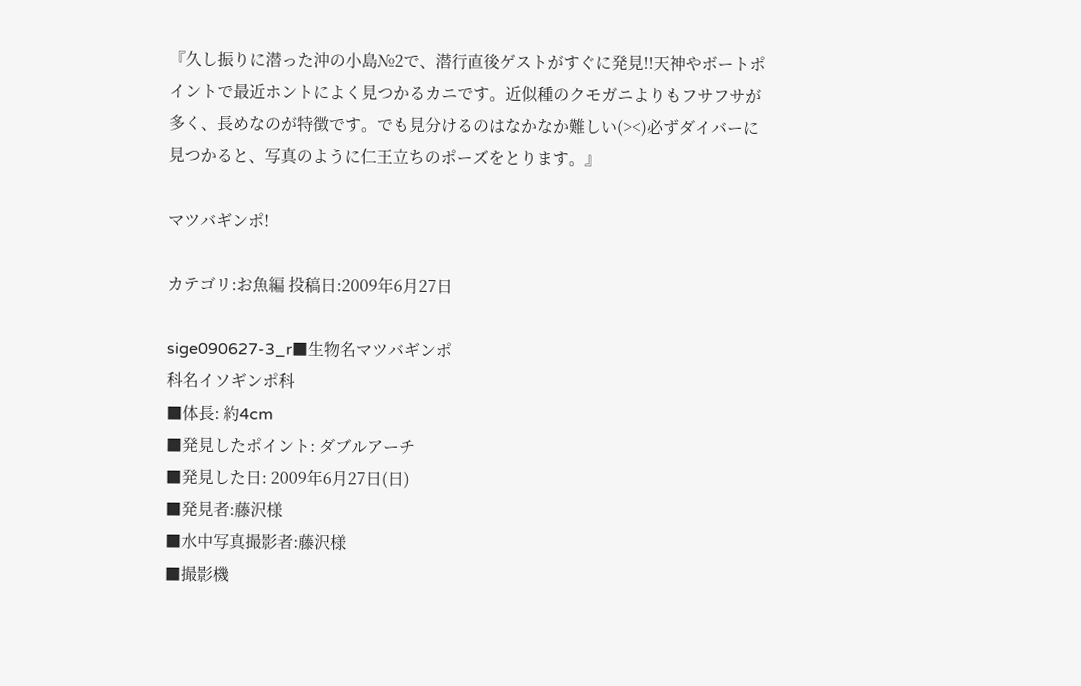『久し振りに潜った沖の小島№2で、潜行直後ゲストがすぐに発見!!天神やボートポイントで最近ホントによく見つかるカニです。近似種のクモガニよりもフサフサが多く、長めなのが特徴です。でも見分けるのはなかなか難しい(><)必ずダイバーに見つかると、写真のように仁王立ちのポーズをとります。』

マツバギンポ!

カテゴリ:お魚編 投稿日:2009年6月27日

sige090627-3_r■生物名マツバギンポ
科名イソギンポ科
■体長: 約4cm
■発見したポイント: ダブルアーチ
■発見した日: 2009年6月27日(日)
■発見者:藤沢様
■水中写真撮影者:藤沢様
■撮影機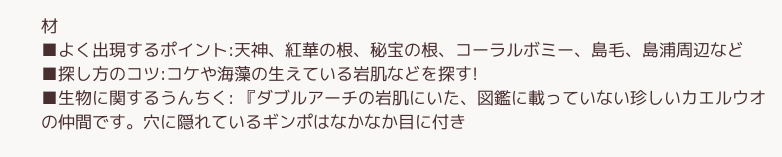材
■よく出現するポイント:天神、紅華の根、秘宝の根、コーラルボミー、島毛、島浦周辺など
■探し方のコツ:コケや海藻の生えている岩肌などを探す!
■生物に関するうんちく: 『ダブルアーチの岩肌にいた、図鑑に載っていない珍しいカエルウオの仲間です。穴に隠れているギンポはなかなか目に付き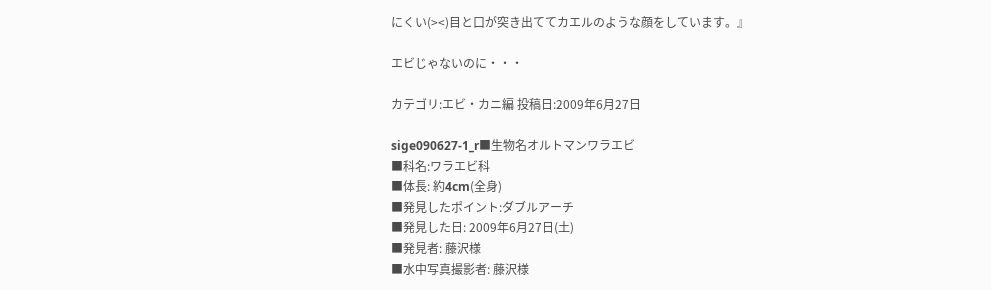にくい(><)目と口が突き出ててカエルのような顔をしています。』

エビじゃないのに・・・

カテゴリ:エビ・カニ編 投稿日:2009年6月27日

sige090627-1_r■生物名オルトマンワラエビ
■科名:ワラエビ科
■体長: 約4cm(全身)
■発見したポイント:ダブルアーチ
■発見した日: 2009年6月27日(土)
■発見者: 藤沢様
■水中写真撮影者: 藤沢様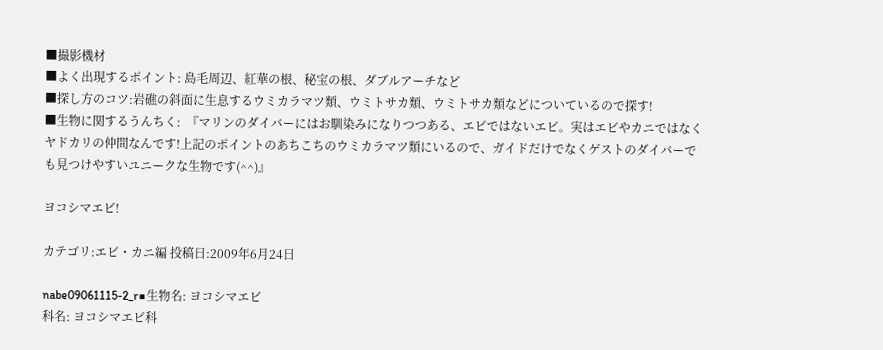■撮影機材
■よく出現するポイント: 島毛周辺、紅華の根、秘宝の根、ダブルアーチなど
■探し方のコツ:岩礁の斜面に生息するウミカラマツ類、ウミトサカ類、ウミトサカ類などについているので探す!
■生物に関するうんちく:  『マリンのダイバーにはお馴染みになりつつある、エビではないエビ。実はエビやカニではなくヤドカリの仲間なんです!上記のポイントのあちこちのウミカラマツ類にいるので、ガイドだけでなくゲストのダイバーでも見つけやすいユニークな生物です(^^)』

ヨコシマエビ!

カテゴリ:エビ・カニ編 投稿日:2009年6月24日

nabe09061115-2_r■生物名: ヨコシマエビ
科名: ヨコシマエビ科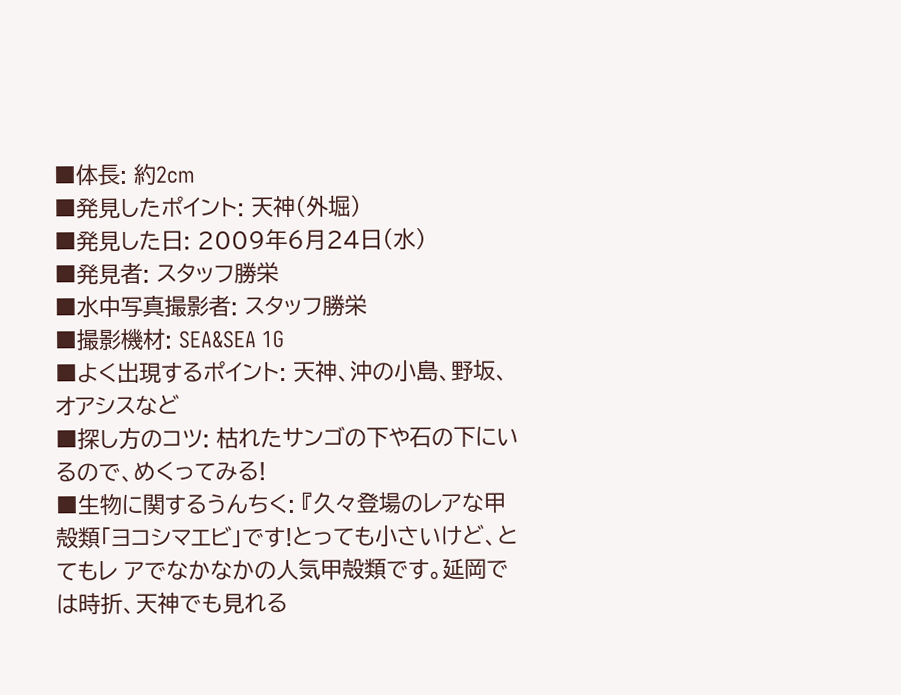■体長: 約2cm
■発見したポイント: 天神(外堀)
■発見した日: 2009年6月24日(水)
■発見者: スタッフ勝栄
■水中写真撮影者: スタッフ勝栄
■撮影機材: SEA&SEA 1G
■よく出現するポイント: 天神、沖の小島、野坂、オアシスなど
■探し方のコツ: 枯れたサンゴの下や石の下にいるので、めくってみる!
■生物に関するうんちく: 『久々登場のレアな甲殻類「ヨコシマエビ」です!とっても小さいけど、とてもレ アでなかなかの人気甲殻類です。延岡では時折、天神でも見れる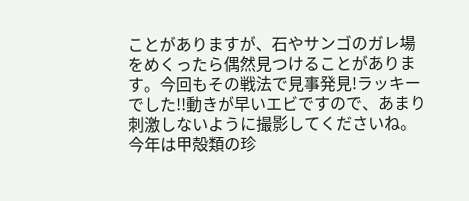ことがありますが、石やサンゴのガレ場をめくったら偶然見つけることがあります。今回もその戦法で見事発見!ラッキーでした!!動きが早いエビですので、あまり刺激しないように撮影してくださいね。今年は甲殻類の珍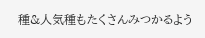種&人気種もたくさんみつかるよう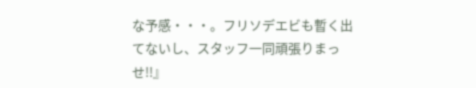な予感・・・。フリソデエビも暫く出てないし、スタッフ一同頑張りまっせ!!』